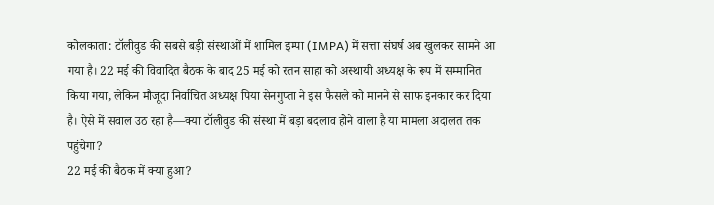कोलकाता: टॉलीवुड की सबसे बड़ी संस्थाओं में शामिल इम्पा (IMPA) में सत्ता संघर्ष अब खुलकर सामने आ गया है। 22 मई की विवादित बैठक के बाद 25 मई को रतन साहा को अस्थायी अध्यक्ष के रूप में सम्मानित किया गया, लेकिन मौजूदा निर्वाचित अध्यक्ष पिया सेनगुप्ता ने इस फैसले को मानने से साफ इनकार कर दिया है। ऐसे में सवाल उठ रहा है—क्या टॉलीवुड की संस्था में बड़ा बदलाव होने वाला है या मामला अदालत तक पहुंचेगा?
22 मई की बैठक में क्या हुआ?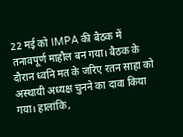22 मई को IMPA की बैठक में तनावपूर्ण माहौल बन गया। बैठक के दौरान ध्वनि मत के जरिए रतन साहा को अस्थायी अध्यक्ष चुनने का दावा किया गया। हालांकि,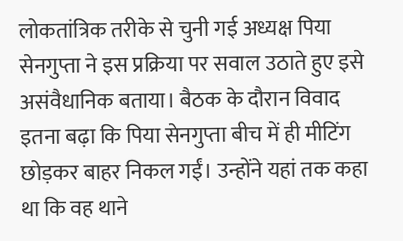लोकतांत्रिक तरीके से चुनी गई अध्यक्ष पिया सेनगुप्ता ने इस प्रक्रिया पर सवाल उठाते हुए इसे असंवैधानिक बताया। बैठक के दौरान विवाद इतना बढ़ा कि पिया सेनगुप्ता बीच में ही मीटिंग छोड़कर बाहर निकल गईं। उन्होंने यहां तक कहा था कि वह थाने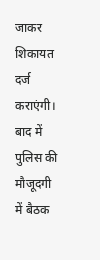जाकर शिकायत दर्ज कराएंगी। बाद में पुलिस की मौजूदगी में बैठक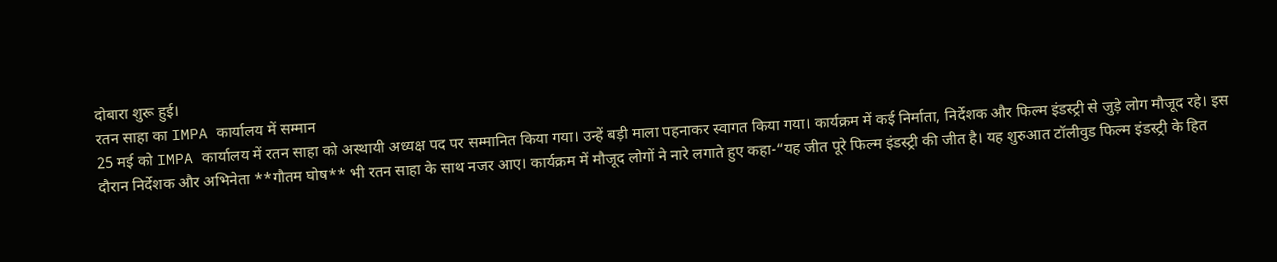दोबारा शुरू हुई।
रतन साहा का IMPA कार्यालय में सम्मान
25 मई को IMPA कार्यालय में रतन साहा को अस्थायी अध्यक्ष पद पर सम्मानित किया गया। उन्हें बड़ी माला पहनाकर स्वागत किया गया। कार्यक्रम में कई निर्माता, निर्देशक और फिल्म इंडस्ट्री से जुड़े लोग मौजूद रहे। इस दौरान निर्देशक और अभिनेता **गौतम घोष** भी रतन साहा के साथ नजर आए। कार्यक्रम में मौजूद लोगों ने नारे लगाते हुए कहा-“यह जीत पूरे फिल्म इंडस्ट्री की जीत है। यह शुरुआत टॉलीवुड फिल्म इंडस्ट्री के हित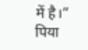में है।”
पिया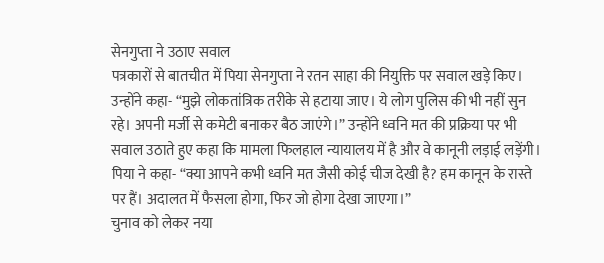सेनगुप्ता ने उठाए सवाल
पत्रकारों से बातचीत में पिया सेनगुप्ता ने रतन साहा की नियुक्ति पर सवाल खड़े किए। उन्होंने कहा- “मुझे लोकतांत्रिक तरीके से हटाया जाए। ये लोग पुलिस की भी नहीं सुन रहे। अपनी मर्जी से कमेटी बनाकर बैठ जाएंगे।” उन्होंने ध्वनि मत की प्रक्रिया पर भी सवाल उठाते हुए कहा कि मामला फिलहाल न्यायालय में है और वे कानूनी लड़ाई लड़ेंगी। पिया ने कहा- “क्या आपने कभी ध्वनि मत जैसी कोई चीज देखी है? हम कानून के रास्ते पर हैं। अदालत में फैसला होगा, फिर जो होगा देखा जाएगा।”
चुनाव को लेकर नया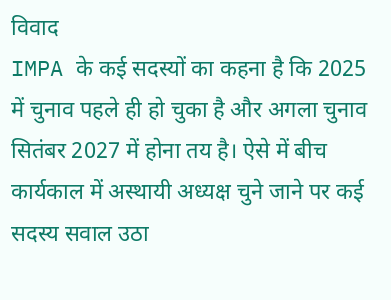विवाद
IMPA के कई सदस्यों का कहना है कि 2025 में चुनाव पहले ही हो चुका है और अगला चुनाव सितंबर 2027 में होना तय है। ऐसे में बीच कार्यकाल में अस्थायी अध्यक्ष चुने जाने पर कई सदस्य सवाल उठा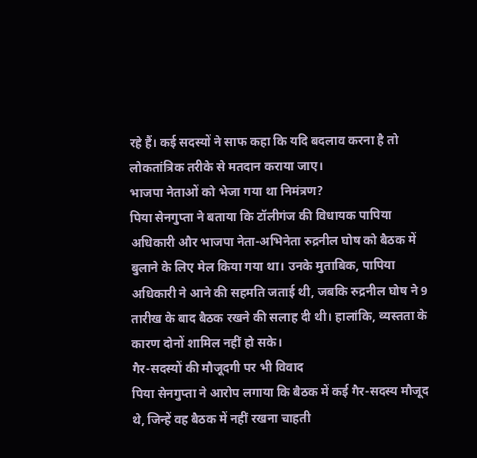रहे हैं। कई सदस्यों ने साफ कहा कि यदि बदलाव करना है तो लोकतांत्रिक तरीके से मतदान कराया जाए।
भाजपा नेताओं को भेजा गया था निमंत्रण?
पिया सेनगुप्ता ने बताया कि टॉलीगंज की विधायक पापिया अधिकारी और भाजपा नेता-अभिनेता रुद्रनील घोष को बैठक में बुलाने के लिए मेल किया गया था। उनके मुताबिक, पापिया अधिकारी ने आने की सहमति जताई थी, जबकि रुद्रनील घोष ने 9 तारीख के बाद बैठक रखने की सलाह दी थी। हालांकि, व्यस्तता के कारण दोनों शामिल नहीं हो सके।
गैर-सदस्यों की मौजूदगी पर भी विवाद
पिया सेनगुप्ता ने आरोप लगाया कि बैठक में कई गैर-सदस्य मौजूद थे, जिन्हें वह बैठक में नहीं रखना चाहती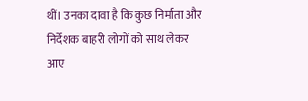थीं। उनका दावा है कि कुछ निर्माता और निर्देशक बाहरी लोगों को साथ लेकर आए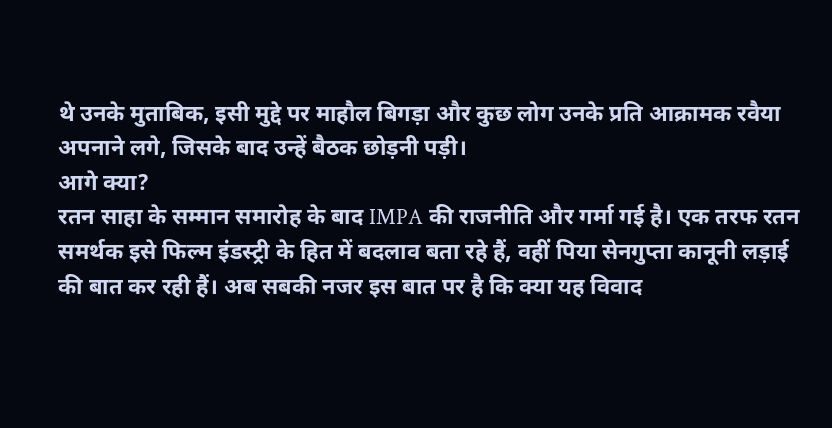थे उनके मुताबिक, इसी मुद्दे पर माहौल बिगड़ा और कुछ लोग उनके प्रति आक्रामक रवैया अपनाने लगे, जिसके बाद उन्हें बैठक छोड़नी पड़ी।
आगे क्या?
रतन साहा के सम्मान समारोह के बाद IMPA की राजनीति और गर्मा गई है। एक तरफ रतन समर्थक इसे फिल्म इंडस्ट्री के हित में बदलाव बता रहे हैं, वहीं पिया सेनगुप्ता कानूनी लड़ाई की बात कर रही हैं। अब सबकी नजर इस बात पर है कि क्या यह विवाद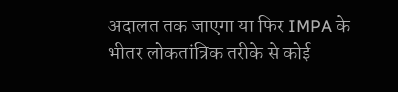अदालत तक जाएगा या फिर IMPA के भीतर लोकतांत्रिक तरीके से कोई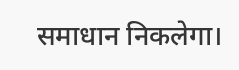समाधान निकलेगा।